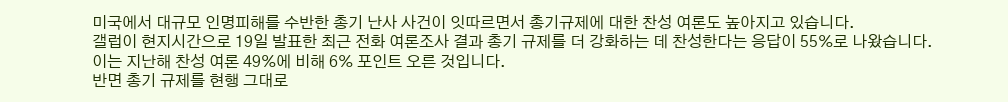미국에서 대규모 인명피해를 수반한 총기 난사 사건이 잇따르면서 총기규제에 대한 찬성 여론도 높아지고 있습니다.
갤럽이 현지시간으로 19일 발표한 최근 전화 여론조사 결과 총기 규제를 더 강화하는 데 찬성한다는 응답이 55%로 나왔습니다.
이는 지난해 찬성 여론 49%에 비해 6% 포인트 오른 것입니다.
반면 총기 규제를 현행 그대로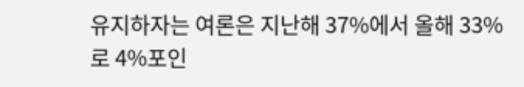유지하자는 여론은 지난해 37%에서 올해 33%로 4%포인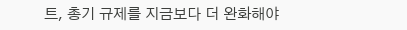트, 총기 규제를 지금보다 더 완화해야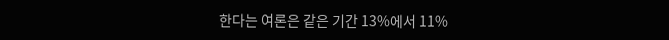한다는 여론은 같은 기간 13%에서 11%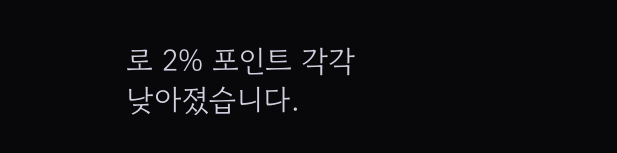로 2% 포인트 각각 낮아졌습니다.